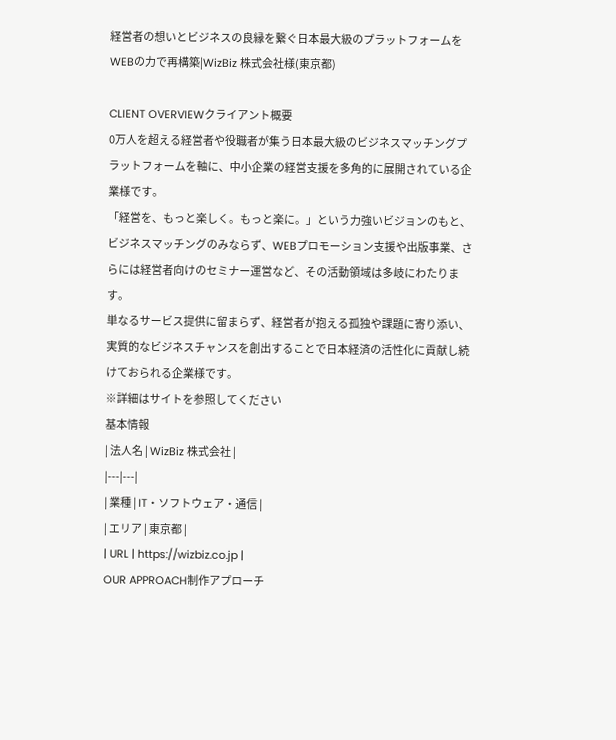経営者の想いとビジネスの良縁を繋ぐ日本最大級のプラットフォームをWEBの力で再構築|WizBiz 株式会社様(東京都)

CLIENT OVERVIEWクライアント概要
0万人を超える経営者や役職者が集う日本最大級のビジネスマッチングプラットフォームを軸に、中小企業の経営支援を多角的に展開されている企業様です。
「経営を、もっと楽しく。もっと楽に。」という力強いビジョンのもと、ビジネスマッチングのみならず、WEBプロモーション支援や出版事業、さらには経営者向けのセミナー運営など、その活動領域は多岐にわたります。
単なるサービス提供に留まらず、経営者が抱える孤独や課題に寄り添い、実質的なビジネスチャンスを創出することで日本経済の活性化に貢献し続けておられる企業様です。
※詳細はサイトを参照してください
基本情報
| 法人名 | WizBiz 株式会社 |
|---|---|
| 業種 | IT・ソフトウェア・通信 |
| エリア | 東京都 |
| URL | https://wizbiz.co.jp |
OUR APPROACH制作アプローチ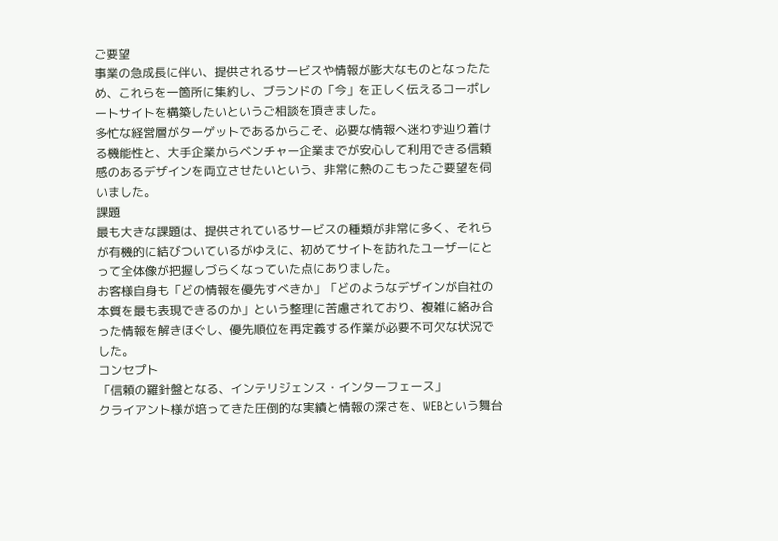ご要望
事業の急成長に伴い、提供されるサービスや情報が膨大なものとなったため、これらを一箇所に集約し、ブランドの「今」を正しく伝えるコーポレートサイトを構築したいというご相談を頂きました。
多忙な経営層がターゲットであるからこそ、必要な情報へ迷わず辿り着ける機能性と、大手企業からベンチャー企業までが安心して利用できる信頼感のあるデザインを両立させたいという、非常に熱のこもったご要望を伺いました。
課題
最も大きな課題は、提供されているサービスの種類が非常に多く、それらが有機的に結びついているがゆえに、初めてサイトを訪れたユーザーにとって全体像が把握しづらくなっていた点にありました。
お客様自身も「どの情報を優先すべきか」「どのようなデザインが自社の本質を最も表現できるのか」という整理に苦慮されており、複雑に絡み合った情報を解きほぐし、優先順位を再定義する作業が必要不可欠な状況でした。
コンセプト
「信頼の羅針盤となる、インテリジェンス・インターフェース」
クライアント様が培ってきた圧倒的な実績と情報の深さを、WEBという舞台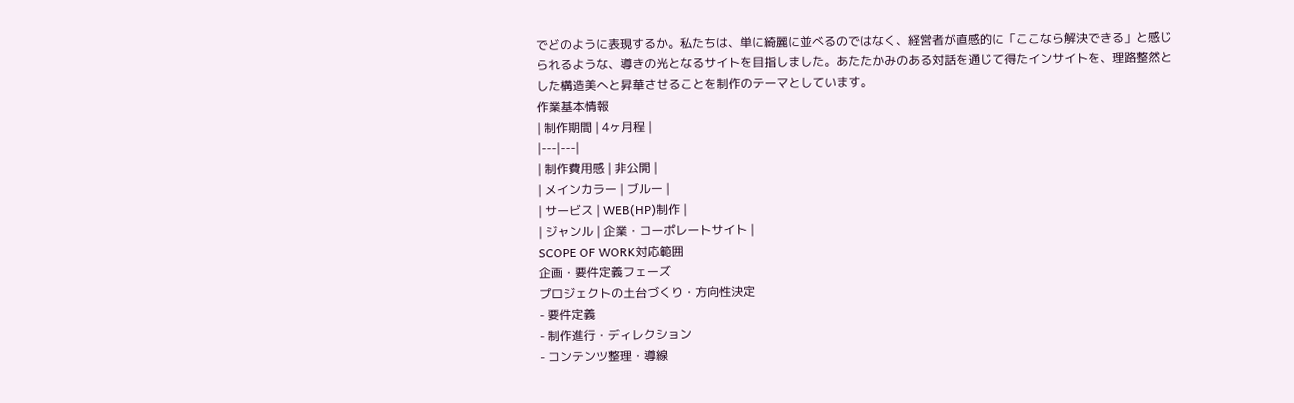でどのように表現するか。私たちは、単に綺麗に並べるのではなく、経営者が直感的に「ここなら解決できる」と感じられるような、導きの光となるサイトを目指しました。あたたかみのある対話を通じて得たインサイトを、理路整然とした構造美へと昇華させることを制作のテーマとしています。
作業基本情報
| 制作期間 | 4ヶ月程 |
|---|---|
| 制作費用感 | 非公開 |
| メインカラー | ブルー |
| サービス | WEB(HP)制作 |
| ジャンル | 企業・コーポレートサイト |
SCOPE OF WORK対応範囲
企画・要件定義フェーズ
プロジェクトの土台づくり・方向性決定
- 要件定義
- 制作進行・ディレクション
- コンテンツ整理・導線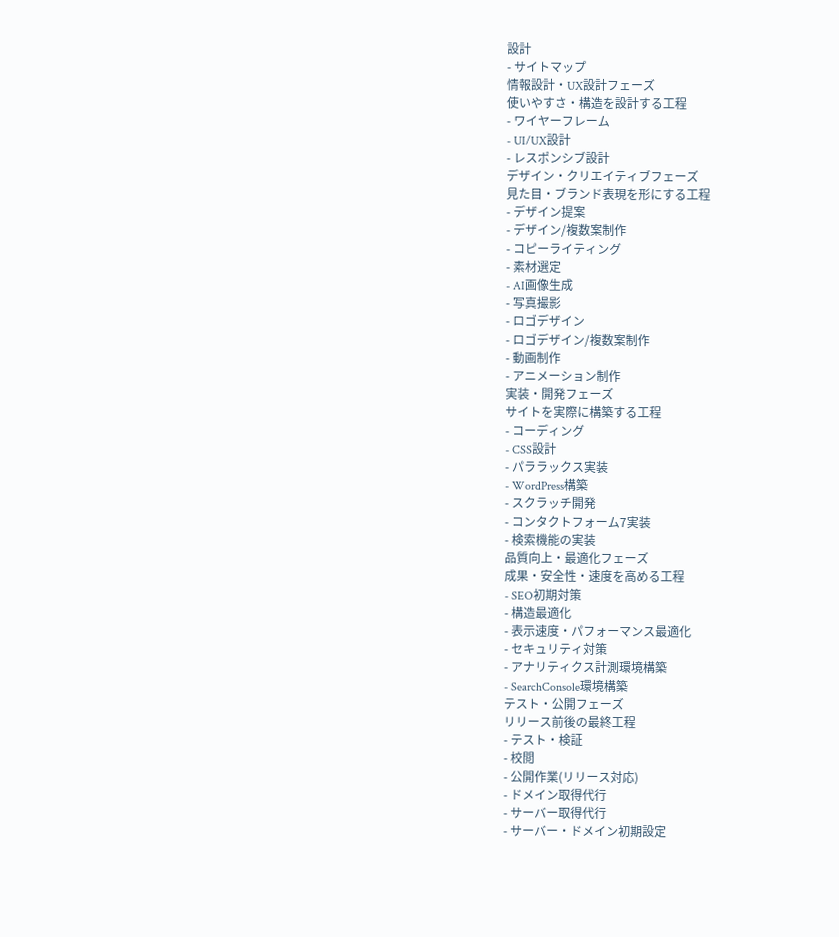設計
- サイトマップ
情報設計・UX設計フェーズ
使いやすさ・構造を設計する工程
- ワイヤーフレーム
- UI/UX設計
- レスポンシブ設計
デザイン・クリエイティブフェーズ
見た目・ブランド表現を形にする工程
- デザイン提案
- デザイン/複数案制作
- コピーライティング
- 素材選定
- AI画像生成
- 写真撮影
- ロゴデザイン
- ロゴデザイン/複数案制作
- 動画制作
- アニメーション制作
実装・開発フェーズ
サイトを実際に構築する工程
- コーディング
- CSS設計
- パララックス実装
- WordPress構築
- スクラッチ開発
- コンタクトフォーム7実装
- 検索機能の実装
品質向上・最適化フェーズ
成果・安全性・速度を高める工程
- SEO初期対策
- 構造最適化
- 表示速度・パフォーマンス最適化
- セキュリティ対策
- アナリティクス計測環境構築
- SearchConsole環境構築
テスト・公開フェーズ
リリース前後の最終工程
- テスト・検証
- 校閲
- 公開作業(リリース対応)
- ドメイン取得代行
- サーバー取得代行
- サーバー・ドメイン初期設定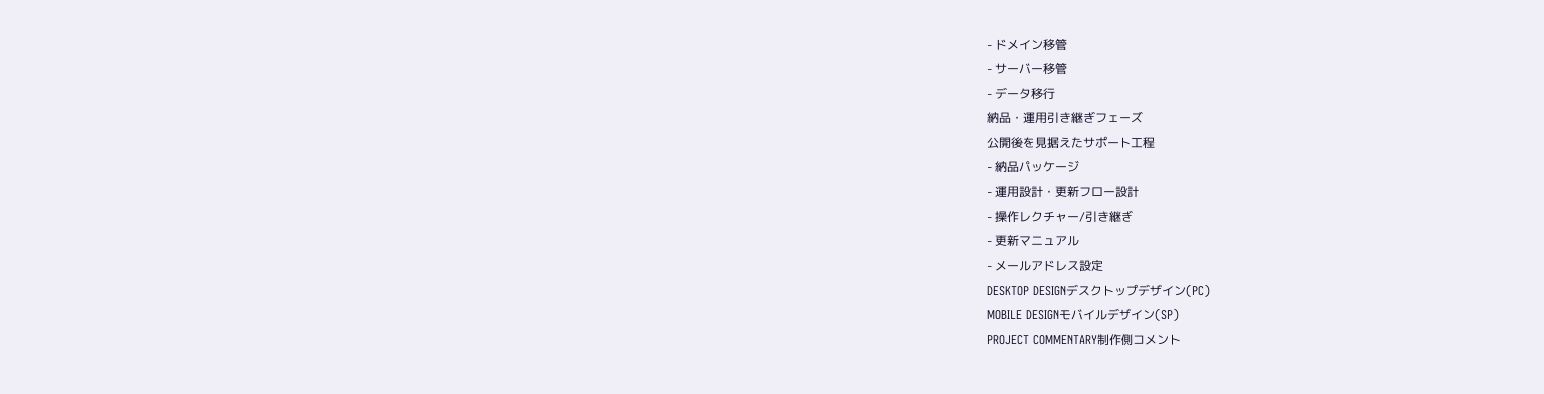- ドメイン移管
- サーバー移管
- データ移行
納品・運用引き継ぎフェーズ
公開後を見据えたサポート工程
- 納品パッケージ
- 運用設計・更新フロー設計
- 操作レクチャー/引き継ぎ
- 更新マニュアル
- メールアドレス設定
DESKTOP DESIGNデスクトップデザイン(PC)
MOBILE DESIGNモバイルデザイン(SP)
PROJECT COMMENTARY制作側コメント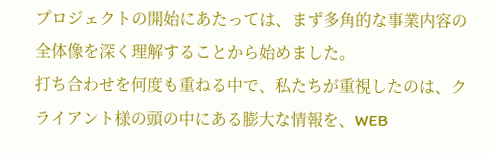プロジェクトの開始にあたっては、まず多角的な事業内容の全体像を深く理解することから始めました。
打ち合わせを何度も重ねる中で、私たちが重視したのは、クライアント様の頭の中にある膨大な情報を、WEB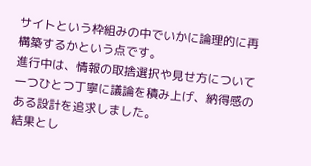サイトという枠組みの中でいかに論理的に再構築するかという点です。
進行中は、情報の取捨選択や見せ方について一つひとつ丁寧に議論を積み上げ、納得感のある設計を追求しました。
結果とし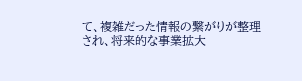て、複雑だった情報の繋がりが整理され、将来的な事業拡大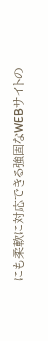にも柔軟に対応できる強固なWEBサイトの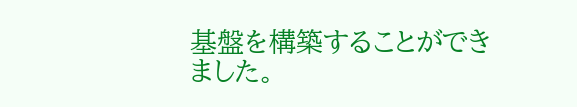基盤を構築することができました。